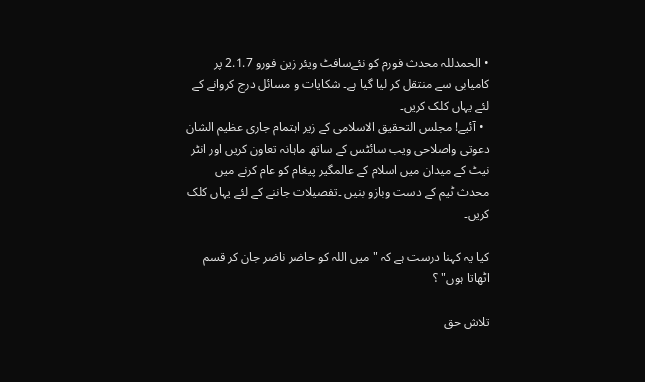• الحمدللہ محدث فورم کو نئےسافٹ ویئر زین فورو 2.1.7 پر کامیابی سے منتقل کر لیا گیا ہے۔ شکایات و مسائل درج کروانے کے لئے یہاں کلک کریں۔
  • آئیے! مجلس التحقیق الاسلامی کے زیر اہتمام جاری عظیم الشان دعوتی واصلاحی ویب سائٹس کے ساتھ ماہانہ تعاون کریں اور انٹر نیٹ کے میدان میں اسلام کے عالمگیر پیغام کو عام کرنے میں محدث ٹیم کے دست وبازو بنیں ۔تفصیلات جاننے کے لئے یہاں کلک کریں۔

کیا یہ کہنا درست ہے کہ "میں اللہ کو حاضر ناضر جان کر قسم اٹھاتا ہوں" ؟

تلاش حق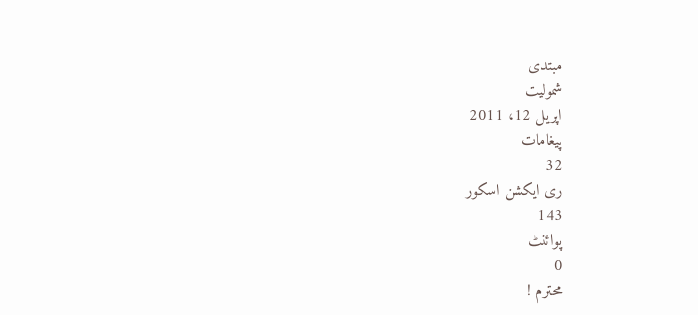مبتدی
شمولیت
اپریل 12، 2011
پیغامات
32
ری ایکشن اسکور
143
پوائنٹ
0
محترم !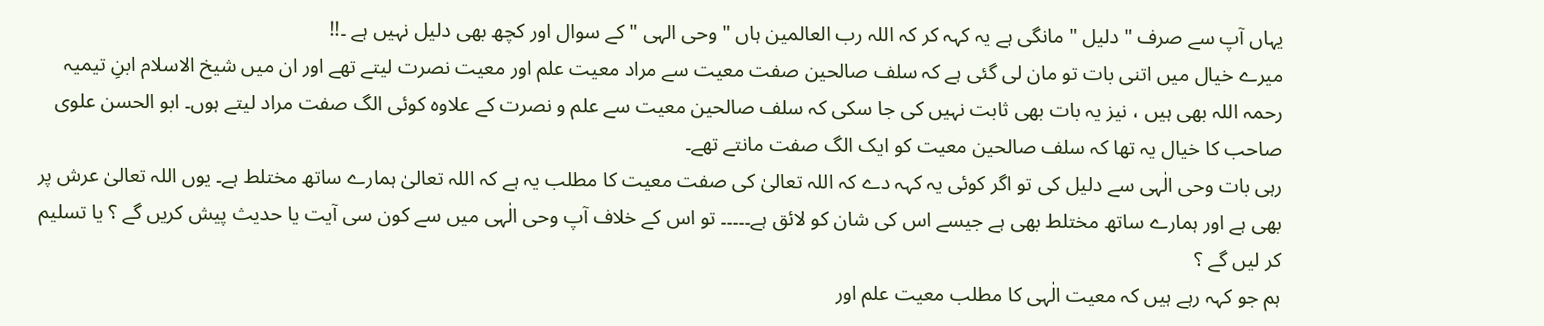یہاں آپ سے صرف " دلیل " مانگی ہے یہ کہہ کر کہ اللہ رب العالمین ہاں " وحی الہی " کے سوال اور کچھ بھی دلیل نہیں ہے ۔!!
میرے خیال میں اتنی بات تو مان لی گئی ہے کہ سلف صالحین صفت معیت سے مراد معیت علم اور معیت نصرت لیتے تھے اور ان میں شیخ الاسلام ابنِ تیمیہ رحمہ اللہ بھی ہیں ، نیز یہ بات بھی ثابت نہیں کی جا سکی کہ سلف صالحین معیت سے علم و نصرت کے علاوہ کوئی الگ صفت مراد لیتے ہوں۔ ابو الحسن علوی صاحب کا خیال یہ تھا کہ سلف صالحین معیت کو ایک الگ صفت مانتے تھے۔
رہی بات وحی الٰہی سے دلیل کی تو اگر کوئی یہ کہہ دے کہ اللہ تعالیٰ کی صفت معیت کا مطلب یہ ہے کہ اللہ تعالیٰ ہمارے ساتھ مختلط ہے۔ یوں اللہ تعالیٰ عرش پر بھی ہے اور ہمارے ساتھ مختلط بھی ہے جیسے اس کی شان کو لائق ہے۔۔۔۔۔ تو اس کے خلاف آپ وحی الٰہی میں سے کون سی آیت یا حدیث پیش کریں گے ؟ یا تسلیم کر لیں گے ؟
ہم جو کہہ رہے ہیں کہ معیت الٰہی کا مطلب معیت علم اور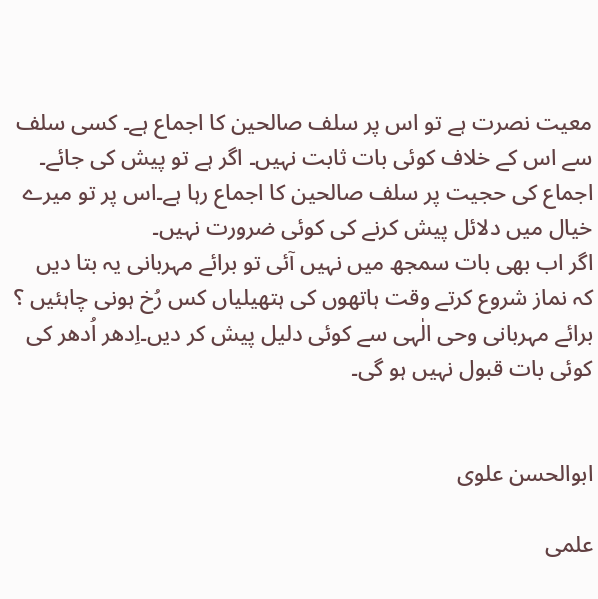معیت نصرت ہے تو اس پر سلف صالحین کا اجماع ہے۔ کسی سلف سے اس کے خلاف کوئی بات ثابت نہیں۔ اگر ہے تو پیش کی جائے۔ اجماع کی حجیت پر سلف صالحین کا اجماع رہا ہے۔اس پر تو میرے خیال میں دلائل پیش کرنے کی کوئی ضرورت نہیں۔
اگر اب بھی بات سمجھ میں نہیں آئی تو برائے مہربانی یہ بتا دیں کہ نماز شروع کرتے وقت ہاتھوں کی ہتھیلیاں کس رُخ ہونی چاہئیں ؟ برائے مہربانی وحی الٰہی سے کوئی دلیل پیش کر دیں۔اِدھر اُدھر کی کوئی بات قبول نہیں ہو گی۔


ابوالحسن علوی

علمی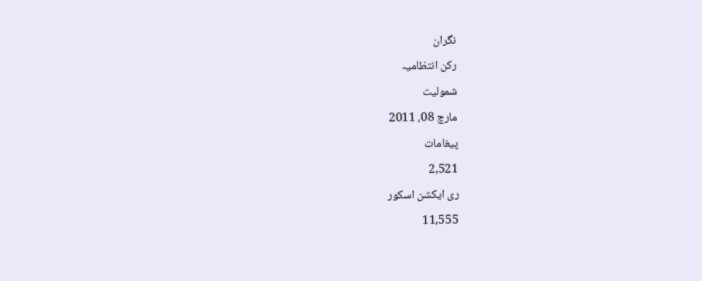نگران
رکن انتظامیہ
شمولیت
مارچ 08، 2011
پیغامات
2,521
ری ایکشن اسکور
11,555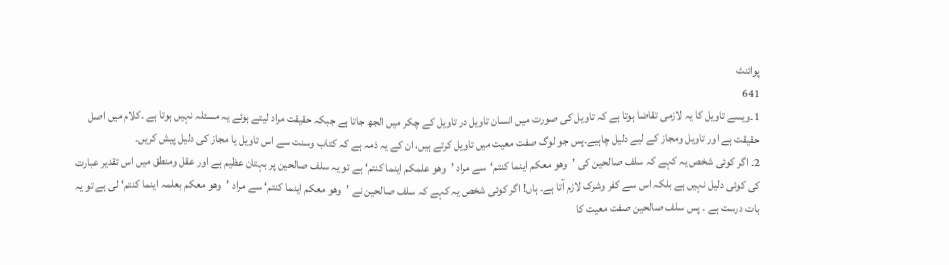پوائنٹ
641
1۔ویسے تاویل کا یہ لازمی تقاضا ہوتا ہے کہ تاویل کی صورت میں انسان تاویل در تاویل کے چکر میں الجھ جاتا ہے جبکہ حقیقت مراد لیتے ہوئے یہ مسئلہ نہیں ہوتا ہے ۔کلام میں اصل حقیقت ہے اور تاویل ومجاز کے لیے دلیل چاہیے۔پس جو لوگ صفت معیت میں تاویل کرتے ہیں، ان کے یہ ذمہ ہے کہ کتاب وسنت سے اس تاویل یا مجاز کی دلیل پیش کریں۔
2۔ اگر کوئی شخص یہ کہے کہ سلف صالحین کی ’وھو معکم اینما کنتم‘سے مراد ’وھو علمکم اینما کنتم‘ ہے تو یہ سلف صالحین پر بہتان عظیم ہے اور عقل ومنطق میں اس تقدیر عبارت کی کوئی دلیل نہیں ہے بلکہ اس سے کفر وشرک لازم آتا ہے۔ ہاں! اگر کوئی شخص یہ کہے کہ سلف صالحین نے ’وھو معکم اینما کنتم‘ سے مراد ’وھو معکم بعلمہ اینما کنتم‘ لی ہے تو یہ بات درست ہے ۔ پس سلف صالحین صفت معیت کا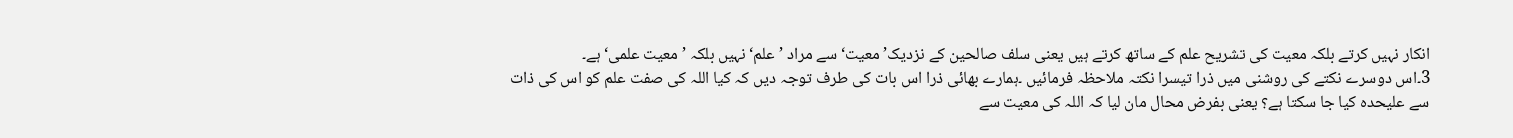انکار نہیں کرتے بلکہ معیت کی تشریح علم کے ساتھ کرتے ہیں یعنی سلف صالحین کے نزدیک’ معیت‘ سے مراد ’علم‘ نہیں بلکہ ’معیت علمی‘ ہے۔
3۔اس دوسرے نکتے کی روشنی میں ذرا تیسرا نکتہ ملاحظہ فرمائیں ۔ہمارے بھائی ذرا اس بات کی طرف توجہ دیں کہ کیا اللہ کی صفت علم کو اس کی ذات سے علیحدہ کیا جا سکتا ہے؟ یعنی بفرض محال مان لیا کہ اللہ کی معیت سے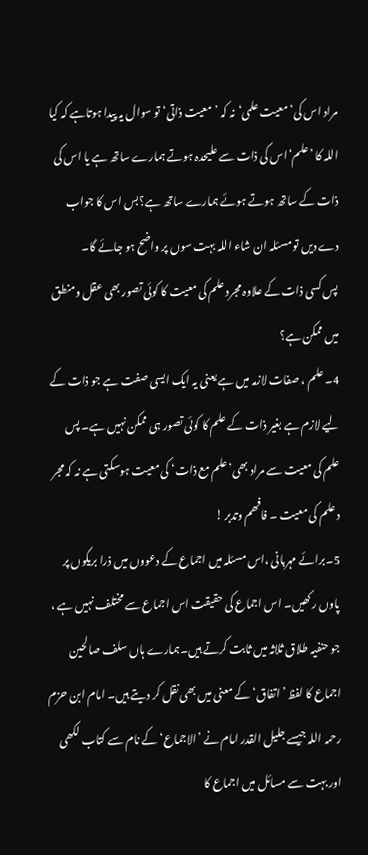مراد اس کی’معیت علمی‘نہ کہ ’معیت ذاتی‘تو سوال یہ پیدا ہوتاہے کہ کیا اللہ کا ’علم‘اس کی ذات سے علیحدہ ہوتے ہمارے ساتھ ہے یا اس کی ذات کے ساتھ ہوتے ہوئے ہمارے ساتھ ہے؟بس اس کا جواب دے دیں تو مسئلہ ان شاء اللہ بہت سوں پر واضح ہو جائے گا۔
پس کسی ذات کے علاوہ مجرد علم کی معیت کا کوئی تصور بھی عقل ومنطق میں ممکن ہے؟
4۔ علم ، صفات لازمہ میں ہے یعنی یہ ایک ایسی صفت ہے جو ذات کے لیے لازم ہے بغیر ذات کے علم کا کوئی تصور ہی ممکن نہیں ہے۔ پس علم کی معیت سے مراد بھی’علم مع ذات‘ کی معیت ہوسکتی ہے نہ کہ مجر د علم کی معیت ۔ فافھم وتدبر !
5۔برائے مہربانی ،اس مسئلہ میں اجماع کے دعووں میں ذرا بریکوں پر پاوں رکھیں۔ اس اجماع کی حقیقت اس اجماع سے مختلف نہیں ہے ، جو حنفیہ طلاق ثلاثہ میں ثابت کرتے ہیں۔ہمارے ہاں سلف صالحین اجماع کا لفظ ’اتفاق‘ کے معنی میں بھی نقل کر دیتے ہیں۔ امام ابن حزم رحمہ اللہ جیسے جلیل القدر امام نے ’الاجماع‘ کے نام سے کتاب لکھی اور بہت سے مسائل میں اجماع کا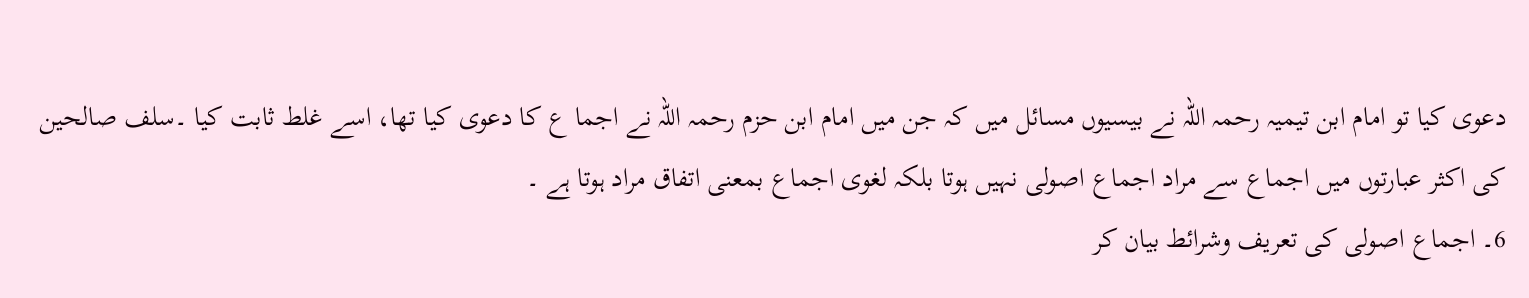دعوی کیا تو امام ابن تیمیہ رحمہ اللہ نے بیسیوں مسائل میں کہ جن میں امام ابن حزم رحمہ اللہ نے اجما ع کا دعوی کیا تھا، اسے غلط ثابت کیا ۔سلف صالحین کی اکثر عبارتوں میں اجماع سے مراد اجماع اصولی نہیں ہوتا بلکہ لغوی اجماع بمعنی اتفاق مراد ہوتا ہے ۔
6۔ اجماع اصولی کی تعریف وشرائط بیان کر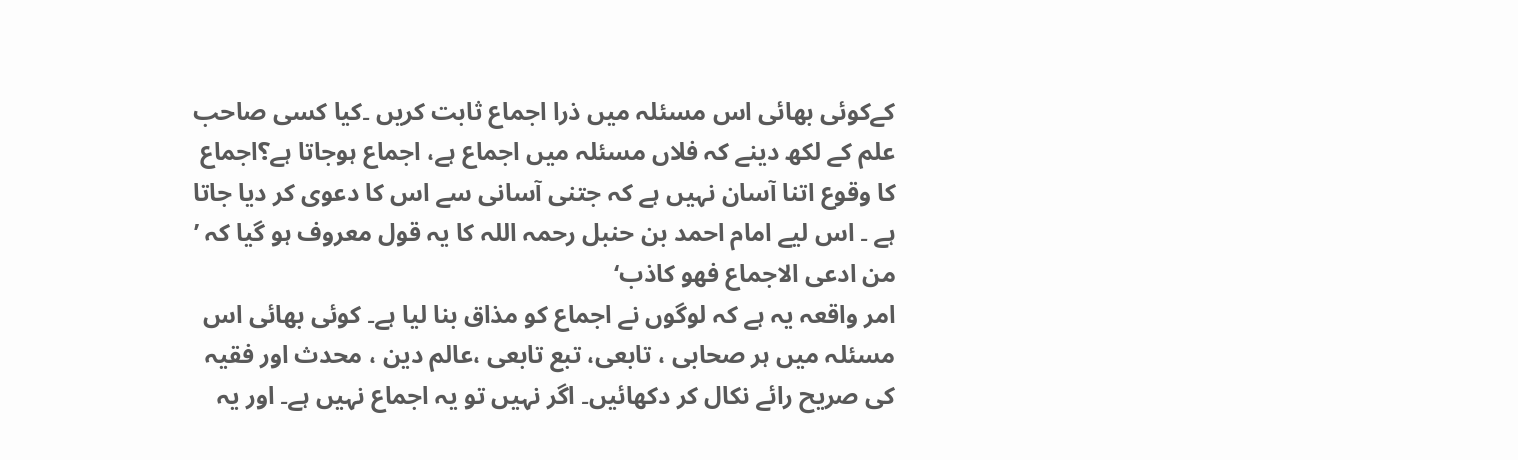کےکوئی بھائی اس مسئلہ میں ذرا اجماع ثابت کریں ۔کیا کسی صاحب علم کے لکھ دینے کہ فلاں مسئلہ میں اجماع ہے، اجماع ہوجاتا ہے؟اجماع کا وقوع اتنا آسان نہیں ہے کہ جتنی آسانی سے اس کا دعوی کر دیا جاتا ہے ۔ اس لیے امام احمد بن حنبل رحمہ اللہ کا یہ قول معروف ہو گیا کہ ’ من ادعی الاجماع فھو کاذب‘
امر واقعہ یہ ہے کہ لوگوں نے اجماع کو مذاق بنا لیا ہے۔ کوئی بھائی اس مسئلہ میں ہر صحابی ، تابعی، تبع تابعی ،عالم دین ، محدث اور فقیہ کی صریح رائے نکال کر دکھائیں۔ اگر نہیں تو یہ اجماع نہیں ہے۔ اور یہ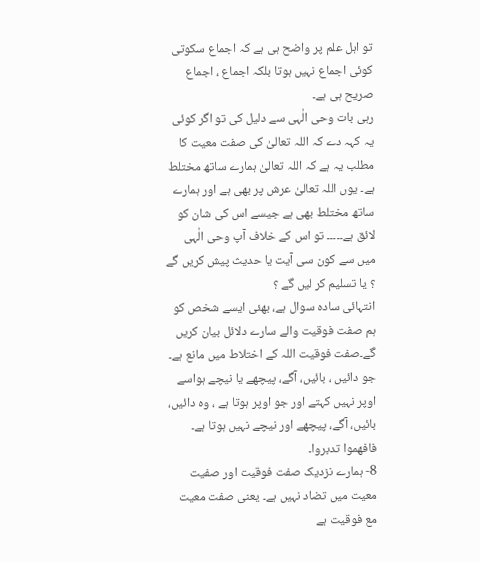تو اہل علم پر واضح ہی ہے کہ اجماع سکوتی کوئی اجماع نہیں ہوتا بلکہ اجماع ، اجماع صریح ہی ہے۔
رہی بات وحی الٰہی سے دلیل کی تو اگر کوئی یہ کہہ دے کہ اللہ تعالیٰ کی صفت معیت کا مطلب یہ ہے کہ اللہ تعالیٰ ہمارے ساتھ مختلط ہے۔ یوں اللہ تعالیٰ عرش پر بھی ہے اور ہمارے ساتھ مختلط بھی ہے جیسے اس کی شان کو لائق ہے۔۔۔۔۔ تو اس کے خلاف آپ وحی الٰہی میں سے کون سی آیت یا حدیث پیش کریں گے ؟ یا تسلیم کر لیں گے ؟
انتہائی سادہ سوال ہے، بھئی ایسے شخص کو ہم صفت فوقیت والے سارے دلائل بیان کریں گے۔صفت فوقیت اللہ کے اختلاط میں مانع ہے۔ جو دائیں ، بائیں، آگے، پیچھے یا نیچے ہواسے اوپر نہیں کہتے اور جو اوپر ہوتا ہے ، وہ دائیں، بائیں، آگے، پیچھے اور نیچے نہیں ہوتا ہے۔ فافھموا تدبروا۔
8- ہمارے نزدیک صفت فوقیت اور صفیت معیت میں تضاد نہیں ہے۔ یعنی صفت معیت مع فوقیت ہے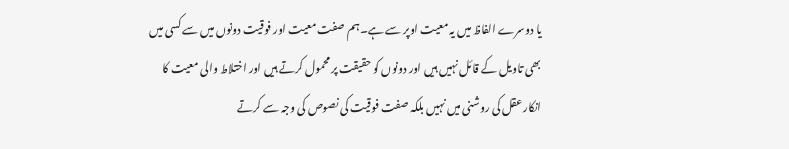یا دوسرے الفاظ میں یہ معیت اوپر سے ہے۔ہم صفت معیت اور فوقیت دونوں میں سے کسی میں بھی تاویل کے قائل نہیں ہیں اور دونوں کو حقیقت پر محمول کرتے ہیں اور اختلاط والی معیت کا انکارعقل کی روشنی میں نہیں بلکہ صفت فوقیت کی نصوص کی وجہ سے کرتے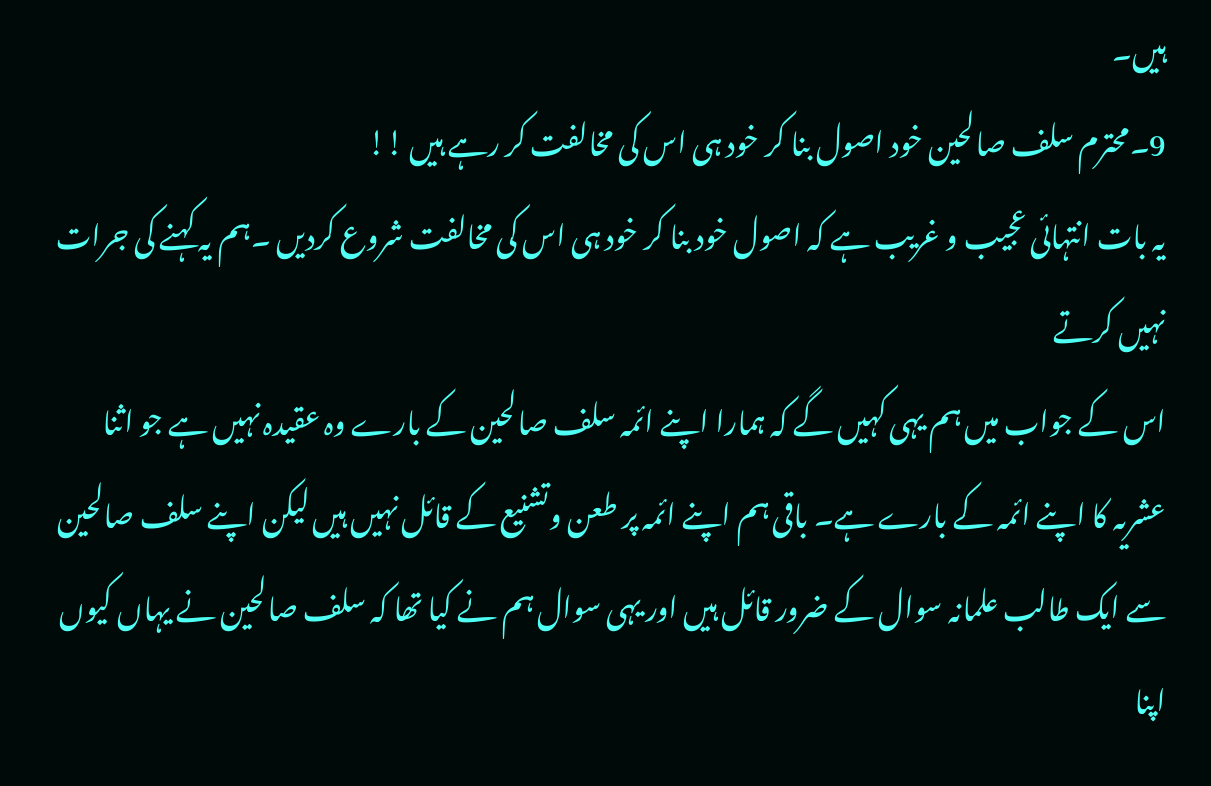ہیں۔
9۔محترم سلف صالحین خود اصول بنا کر خود ہی اس کی مخالفت کر رہے ہیں !!
یہ بات انتہائی عجیب و غریب ہے کہ اصول خود بنا کر خود ہی اس کی مخالفت شروع کردیں ۔ہم یہ کہنے کی جرات نہیں کرتے
اس کے جواب میں ہم یہی کہیں گے کہ ہمارا اپنے ائمہ سلف صالحین کے بارے وہ عقیدہ نہیں ہے جو اثنا عشریہ کا اپنے ائمہ کے بارے ہے۔ باقی ہم اپنے ائمہ پر طعن وتشنیع کے قائل نہیں ہیں لیکن اپنے سلف صالحین سے ایک طالب علمانہ سوال کے ضرور قائل ہیں اور یہی سوال ہم نے کیا تھا کہ سلف صالحین نے یہاں کیوں اپنا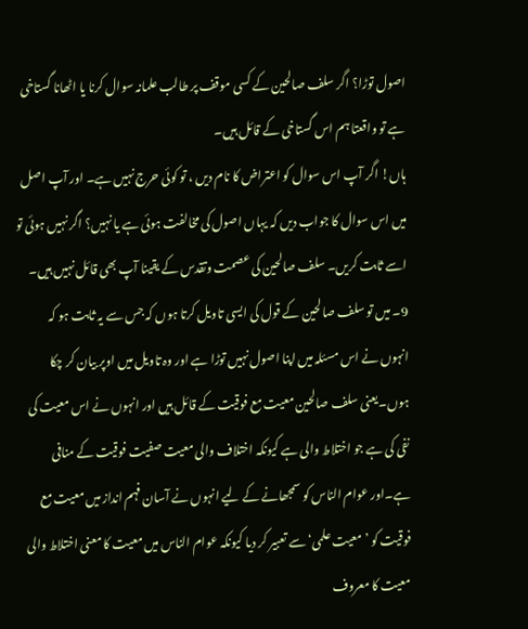اصول توڑا؟ اگر سلف صالحین کے کسی موقف پر طالب علمانہ سوال کرنا یا اٹھانا گستاخی ہے تو واقعتا ہم اس گستاخی کے قائل ہیں۔
ہاں! اگر آپ اس سوال کو اعتراض کا نام دیں ، تو کوئی حرج نہیں ہے۔ اور آپ اصل میں اس سوال کا جواب دیں کہ یہاں اصول کی مخالفت ہوئی ہے یا نہیں؟ اگر نہیں ہوئی تو اسے ثابت کریں۔ سلف صالحین کی عصمت وتقدس کے یقینا آپ بھی قائل نہیں ہیں۔
9۔ میں تو سلف صالحین کے قول کی ایسی تاویل کرتا ہوں کہ جس سے یہ ثابت ہو کہ انہوں نے اس مسئلہ میں اپنا اصول نہیں توڑا ہے اور وہ تاویل میں اوپر بیان کر چکا ہوں۔یعنی سلف صالحین معیت مع فوقیت کے قائل ہیں اور انہوں نے اس معیت کی نفی کی ہے جو اختلاط والی ہے کیونکہ اختلاف والی معیت صفیت فوقیت کے منافی ہے۔اور عوام الناس کو سمجھانے کے لیے انہوں نے آسان فہم انداز میں معیت مع فوقیت کو ’معیت علمی‘ سے تعبیر کر دیا کیونکہ عوام الناس میں معیت کا معنی اختلاط والی معیت کا معروف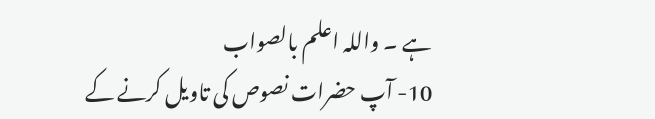ہے ۔ واللہ اعلم بالصواب
10- آپ حضرات نصوص کی تاویل کرنے کے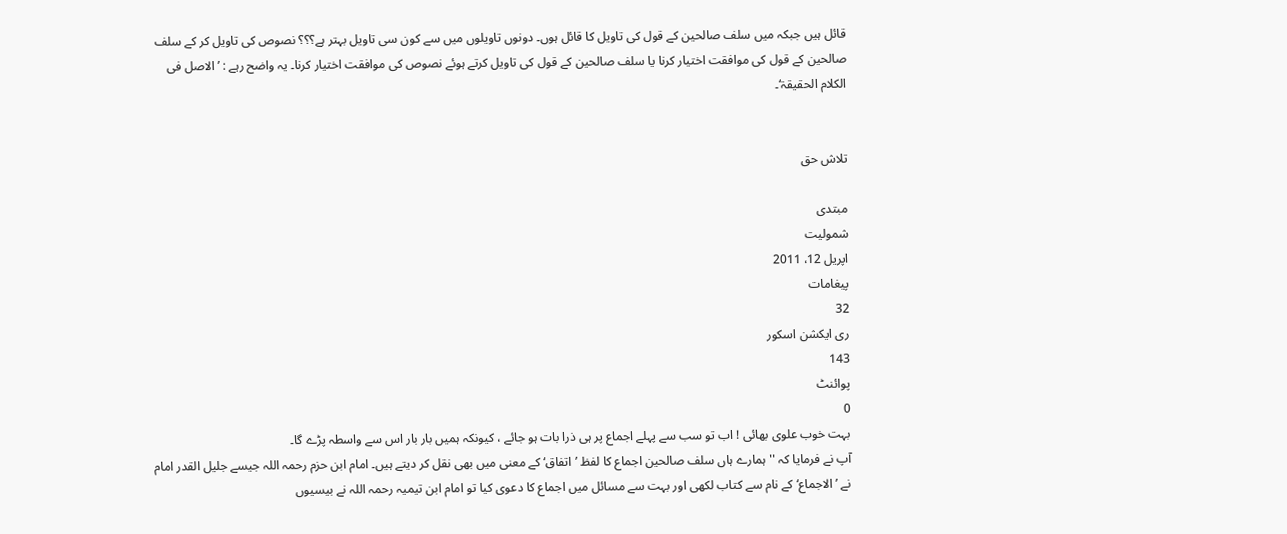قائل ہیں جبکہ میں سلف صالحین کے قول کی تاویل کا قائل ہوں۔ دونوں تاویلوں میں سے کون سی تاویل بہتر ہے؟؟؟ نصوص کی تاویل کر کے سلف صالحین کے قول کی موافقت اختیار کرنا یا سلف صالحین کے قول کی تاویل کرتے ہوئے نصوص کی موافقت اختیار کرنا۔ یہ واضح رہے : ’الاصل فی الکلام الحقیقۃ‘۔


تلاش حق

مبتدی
شمولیت
اپریل 12، 2011
پیغامات
32
ری ایکشن اسکور
143
پوائنٹ
0
بہت خوب علوی بھائی ! اب تو سب سے پہلے اجماع پر ہی ذرا بات ہو جائے ، کیونکہ ہمیں بار بار اس سے واسطہ پڑے گا۔
آپ نے فرمایا کہ '' ہمارے ہاں سلف صالحین اجماع کا لفظ ’اتفاق‘ کے معنی میں بھی نقل کر دیتے ہیں۔ امام ابن حزم رحمہ اللہ جیسے جلیل القدر امام نے ’الاجماع‘ کے نام سے کتاب لکھی اور بہت سے مسائل میں اجماع کا دعوی کیا تو امام ابن تیمیہ رحمہ اللہ نے بیسیوں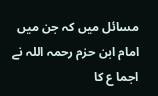مسائل میں کہ جن میں امام ابن حزم رحمہ اللہ نے اجما ع کا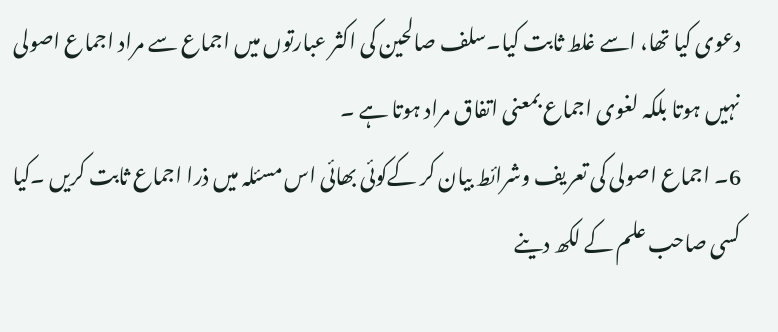دعوی کیا تھا، اسے غلط ثابت کیا۔سلف صالحین کی اکثر عبارتوں میں اجماع سے مراد اجماع اصولی نہیں ہوتا بلکہ لغوی اجماع بمعنی اتفاق مراد ہوتا ہے ۔
6۔ اجماع اصولی کی تعریف وشرائط بیان کر کےکوئی بھائی اس مسئلہ میں ذرا اجماع ثابت کریں ۔کیا کسی صاحب علم کے لکھ دینے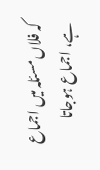کہ فلاں مسئلہ میں اجماع ہے، اجماع ہوجاتا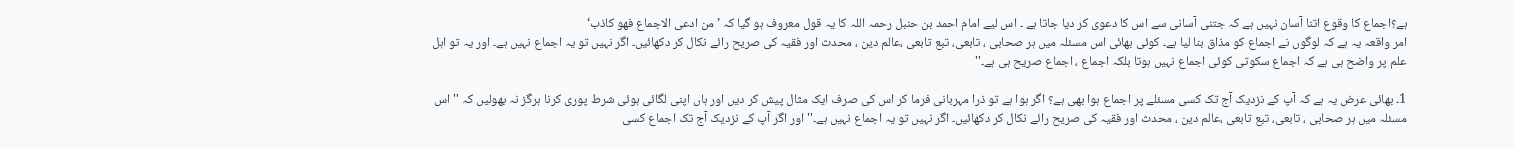ہے؟اجماع کا وقوع اتنا آسان نہیں ہے کہ جتنی آسانی سے اس کا دعوی کر دیا جاتا ہے ۔ اس لیے امام احمد بن حنبل رحمہ اللہ کا یہ قول معروف ہو گیا کہ ’ من ادعی الاجماع فھو کاذب‘
امر واقعہ یہ ہے کہ لوگوں نے اجماع کو مذاق بنا لیا ہے۔ کوئی بھائی اس مسئلہ میں ہر صحابی ، تابعی، تبع تابعی ،عالم دین ، محدث اور فقیہ کی صریح رائے نکال کر دکھائیں۔ اگر نہیں تو یہ اجماع نہیں ہے۔ اور یہ تو اہل علم پر واضح ہی ہے کہ اجماع سکوتی کوئی اجماع نہیں ہوتا بلکہ اجماع ، اجماع صریح ہی ہے۔''

1۔ بھائی عرض یہ ہے کہ آپ کے نزدیک آج تک کسی مسئلے پر اجماع ہوا بھی ہے؟ اگر ہوا ہے تو ذرا مہربانی فرما کر اس کی صرف ایک مثال پیش کر دیں اور ہاں اپنی لگائی ہوئی شرط پوری کرنا ہرگز نہ بھولیں کہ ''اس مسئلہ میں ہر صحابی ، تابعی، تبع تابعی ،عالم دین ، محدث اور فقیہ کی صریح رائے نکال کر دکھائیں۔ اگر نہیں تو یہ اجماع نہیں ہے۔'' اور اگر آپ کے نزدیک آج تک اجماع کسی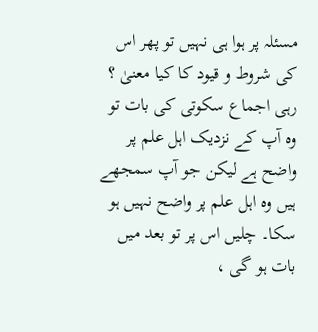مسئلہ پر ہوا ہی نہیں تو پھر اس کی شروط و قیود کا کیا معنیٰ ؟
رہی اجماع سکوتی کی بات تو وہ آپ کے نزدیک اہل علم پر واضح ہے لیکن جو آپ سمجھے ہیں وہ اہل علم پر واضح نہیں ہو سکا۔ چلیں اس پر تو بعد میں بات ہو گی ،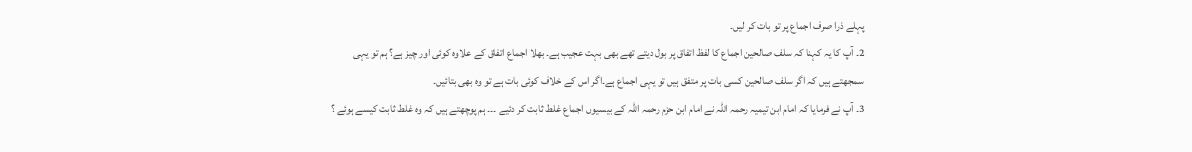پہلے ذرا صرف اجماع پر تو بات کر لیں۔
2۔ آپ کا یہ کہنا کہ سلف صالحین اجماع کا لفظ اتفاق پر بول دیتے تھے بھی بہت عجیب ہے۔ بھلا اجماع اتفاق کے علاوہ کوئی اور چیز ہے؟ ہم تو یہی سمجھتے ہیں کہ اگر سلف صالحین کسی بات پر متفق ہیں تو یہی اجماع ہے۔اگر اس کے خلاف کوئی بات ہے تو وہ بھی بتائیں۔
3۔ آپ نے فرمایا کہ امام ابن تیمیہ رحمہ اللہ نے امام ابن حزم رحمہ اللہ کے بیسیوں اجماع غلط ثابت کر دئیے ۔۔۔ ہم پوچھتے ہیں کہ وہ غلط ثابت کیسے ہوئے ؟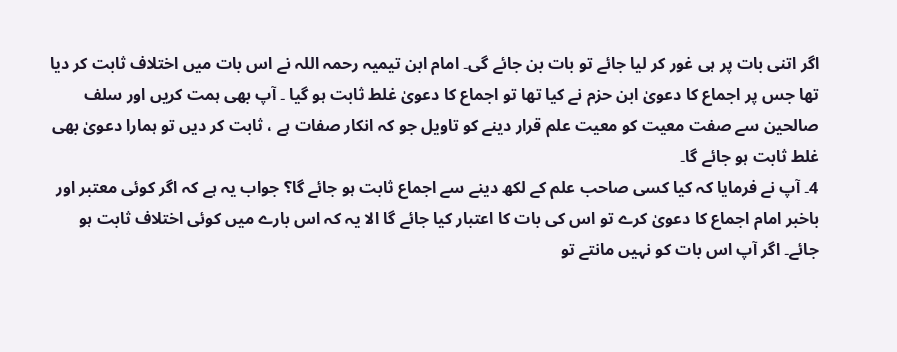اگر اتنی بات پر ہی غور کر لیا جائے تو بات بن جائے گی۔ امام ابن تیمیہ رحمہ اللہ نے اس بات میں اختلاف ثابت کر دیا تھا جس پر اجماع کا دعویٰ ابن حزم نے کیا تھا تو اجماع کا دعویٰ غلط ثابت ہو گیا ۔ آپ بھی ہمت کریں اور سلف صالحین سے صفت معیت کو معیت علم قرار دینے کو تاویل جو کہ انکار صفات ہے ، ثابت کر دیں تو ہمارا دعویٰ بھی غلط ثابت ہو جائے گا۔
4۔ آپ نے فرمایا کہ کیا کسی صاحب علم کے لکھ دینے سے اجماع ثابت ہو جائے گا؟ جواب یہ ہے کہ اگر کوئی معتبر اور باخبر امام اجماع کا دعویٰ کرے تو اس کی بات کا اعتبار کیا جائے گا الا یہ کہ اس بارے میں کوئی اختلاف ثابت ہو جائے۔ اگر آپ اس بات کو نہیں مانتے تو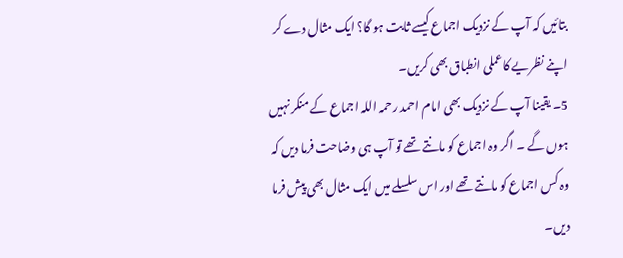بتائیں کہ آپ کے نزدیک اجماع کیسے ثابت ہو گا؟ ایک مثال دے کر اپنے نظریے کاعملی انطباق بھی کریں۔
5۔ یقینا آپ کے نزدیک بھی امام احمد رحمہ اللہ اجماع کے منکر نہیں ہوں گے ۔ اگر وہ اجماع کو مانتے تھے تو آپ ہی وضاحت فرما دیں کہ وہ کس اجماع کو مانتے تھے اور اس سلسلے میں ایک مثال بھی پیش فرما دیں۔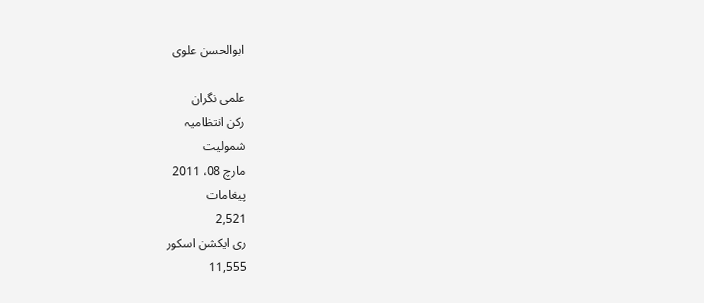ابوالحسن علوی

علمی نگران
رکن انتظامیہ
شمولیت
مارچ 08، 2011
پیغامات
2,521
ری ایکشن اسکور
11,555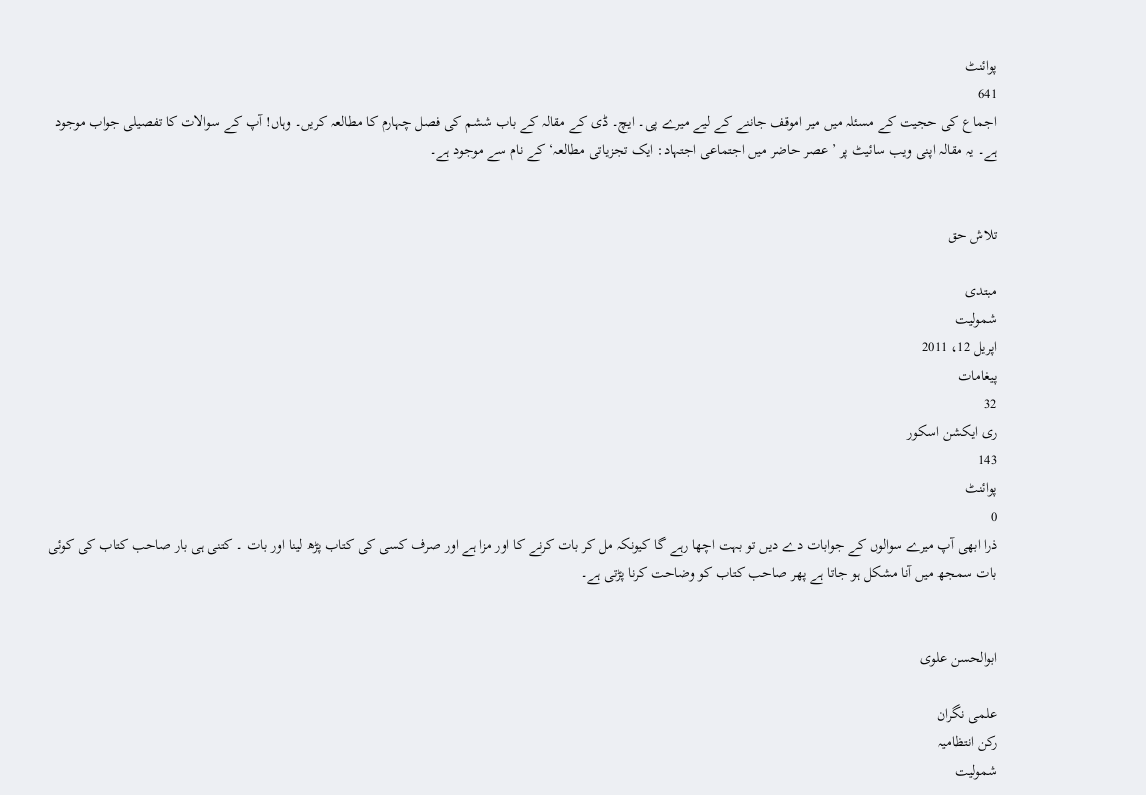پوائنٹ
641
اجماع کی حجیت کے مسئلہ میں میر اموقف جاننے کے لیے میرے پی۔ ایچ۔ ڈی کے مقالہ کے باب ششم کی فصل چہارم کا مطالعہ کریں۔ وہاں! آپ کے سوالات کا تفصیلی جواب موجود ہے۔ یہ مقالہ اپنی ویب سائیٹ پر ’عصر حاضر میں اجتماعی اجتہاد: ایک تجزیاتی مطالعہ‘ کے نام سے موجود ہے۔


تلاش حق

مبتدی
شمولیت
اپریل 12، 2011
پیغامات
32
ری ایکشن اسکور
143
پوائنٹ
0
ذرا ابھی آپ میرے سوالوں کے جوابات دے دیں تو بہت اچھا رہے گا کیونکہ مل کر بات کرنے کا اور مزا ہے اور صرف کسی کی کتاب پڑھ لینا اور بات ۔ کتنی ہی بار صاحب کتاب کی کوئی بات سمجھ میں آنا مشکل ہو جاتا ہے پھر صاحب کتاب کو وضاحت کرنا پڑتی ہے۔


ابوالحسن علوی

علمی نگران
رکن انتظامیہ
شمولیت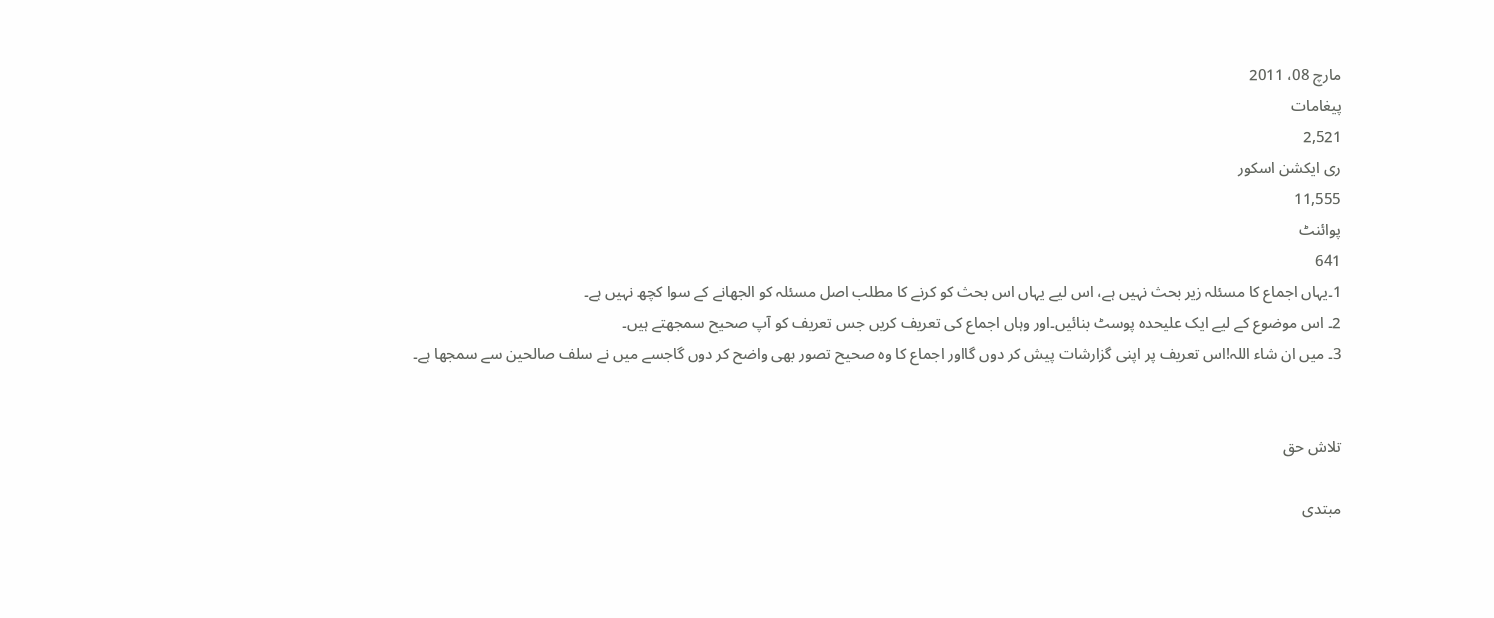مارچ 08، 2011
پیغامات
2,521
ری ایکشن اسکور
11,555
پوائنٹ
641
1۔یہاں اجماع کا مسئلہ زیر بحث نہیں ہے، اس لیے یہاں اس بحث کو کرنے کا مطلب اصل مسئلہ کو الجھانے کے سوا کچھ نہیں ہے۔
2۔ اس موضوع کے لیے ایک علیحدہ پوسٹ بنائیں۔اور وہاں اجماع کی تعریف کریں جس تعریف کو آپ صحیح سمجھتے ہیں۔
3۔ میں ان شاء اللہ!اس تعریف پر اپنی گزارشات پیش کر دوں گااور اجماع کا وہ صحیح تصور بھی واضح کر دوں گاجسے میں نے سلف صالحین سے سمجھا ہے۔


تلاش حق

مبتدی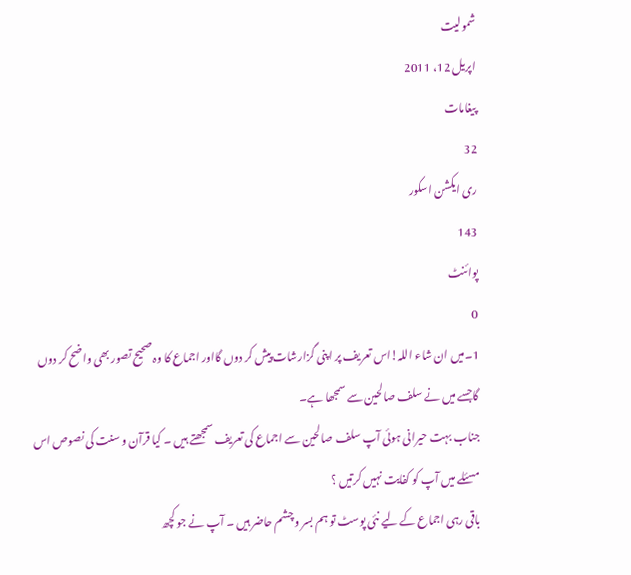شمولیت
اپریل 12، 2011
پیغامات
32
ری ایکشن اسکور
143
پوائنٹ
0
1۔میں ان شاء اللہ!اس تعریف پر اپنی گزارشات پیش کر دوں گااور اجماع کا وہ صحیح تصور بھی واضح کر دوں گاجسے میں نے سلف صالحین سے سمجھا ہے۔
جناب بہت حیرانی ہوئی آپ سلف صالحین سے اجماع کی تعریف سمجھتے ہیں ۔ کیا قرآن و سنت کی نصوص اس مسئلے میں آپ کو کفایت نہیں کرتیں ؟
باقی رہی اجماع کے لیے نئی پوسٹ تو ہم بسر و چشم حاضر ہیں ۔ آپ نے جو کچھ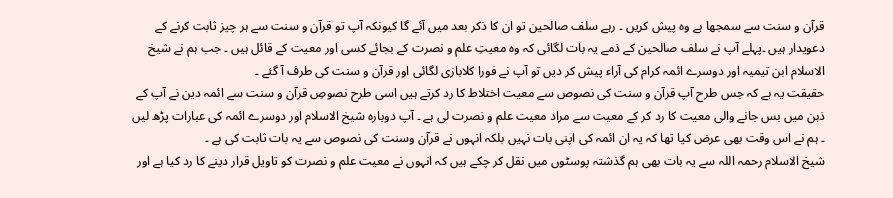قرآن و سنت سے سمجھا ہے وہ پیش کریں ۔ رہے سلف صالحین تو ان کا ذکر بعد میں آئے گا کیونکہ آپ تو قرآن و سنت سے ہر چیز ثابت کرنے کے دعویدار ہیں ۔پہلے آپ نے سلف صالحین کے ذمے یہ بات لگائی کہ وہ معیتِ علم و نصرت کے بجائے کسی اور معیت کے قائل ہیں ۔ جب ہم نے شیخ الاسلام ابن تیمیہ اور دوسرے ائمہ کرام کی آراء پیش کر دیں تو آپ نے فورا کلابازی لگائی اور قرآن و سنت کی طرف آ گئے ۔
حقیقت یہ ہے کہ جس طرح آپ قرآن و سنت کی نصوص سے معیت اختلاط کا رد کرتے ہیں اسی طرح نصوصِ قرآن و سنت سے ائمہ دین نے آپ کے ذہن میں بس جانے والی معیت کا رد کر کے معیت سے مراد معیت علم و نصرت لی ہے ۔ آپ دوبارہ شیخ الاسلام اور دوسرے ائمہ کی عبارات پڑھ لیں ۔ ہم نے اس وقت بھی عرض کیا تھا کہ یہ ان ائمہ کی اپنی بات نہیں بلکہ انہوں نے قرآن وسنت کی نصوص سے یہ بات ثابت کی ہے ۔
شیخ الاسلام رحمہ اللہ سے یہ بات بھی ہم گذشتہ پوسٹوں میں نقل کر چکے ہیں کہ انہوں نے معیت علم و نصرت کو تاویل قرار دینے کا رد کیا ہے اور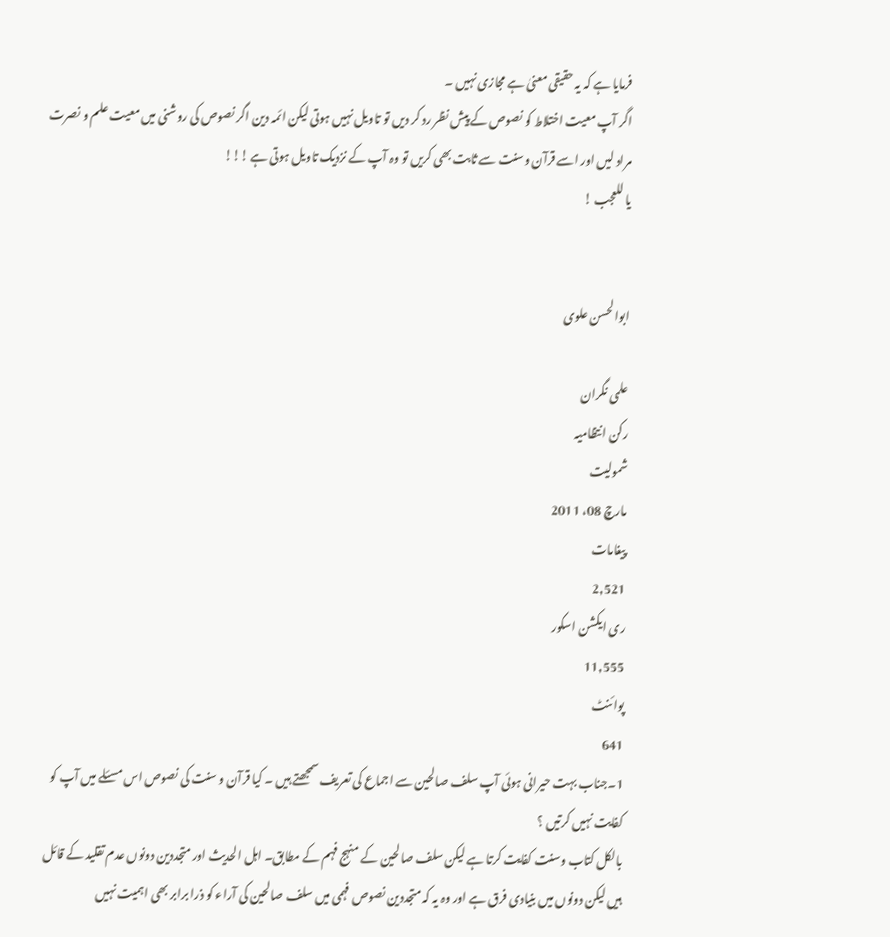فرمایا ہے کہ یہ حقیقی معنیٰ ہے مجازی نہیں ۔
اگر آپ معیت اختلاط کو نصوص کے پیش نظر رد کر دیں تو تاویل نہیں ہوتی لیکن ائمہ دین اگر نصوص کی روشنی میں معیت علم و نصرت مراد لیں اور اسے قرآن وسنت سے ثابت بھی کریں تو وہ آپ کے نزدیک تاویل ہوتی ہے !!!
یا للعجب !


ابوالحسن علوی

علمی نگران
رکن انتظامیہ
شمولیت
مارچ 08، 2011
پیغامات
2,521
ری ایکشن اسکور
11,555
پوائنٹ
641
1۔جناب بہت حیرانی ہوئی آپ سلف صالحین سے اجماع کی تعریف سمجھتے ہیں ۔ کیا قرآن و سنت کی نصوص اس مسئلے میں آپ کو کفایت نہیں کرتیں ؟
بالکل کتاب وسنت کفایت کرتا ہے لیکن سلف صالحین کے منہج فہم کے مطابق۔ اہل الحدیث اور متجددین دونوں عدم تقلید کے قائل ہیں لیکن دونوں میں بنیادی فرق ہے اور وہ یہ کہ متجددین نصوص فہمی میں سلف صالحین کی آراء کو ذرا برابر بھی اہمیت نہیں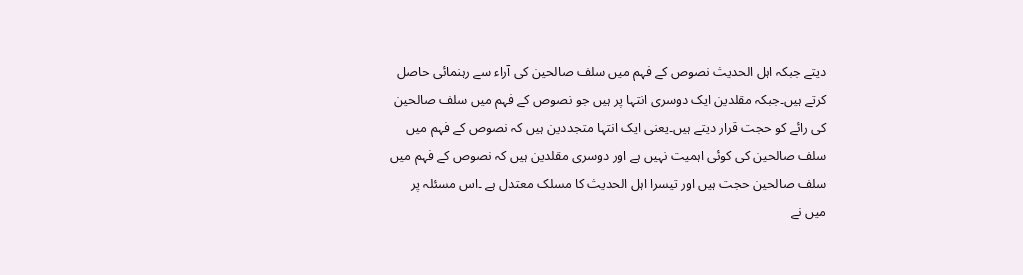دیتے جبکہ اہل الحدیث نصوص کے فہم میں سلف صالحین کی آراء سے رہنمائی حاصل کرتے ہیں۔جبکہ مقلدین ایک دوسری انتہا پر ہیں جو نصوص کے فہم میں سلف صالحین کی رائے کو حجت قرار دیتے ہیں۔یعنی ایک انتہا متجددین ہیں کہ نصوص کے فہم میں سلف صالحین کی کوئی اہمیت نہیں ہے اور دوسری مقلدین ہیں کہ نصوص کے فہم میں سلف صالحین حجت ہیں اور تیسرا اہل الحدیث کا مسلک معتدل ہے ۔اس مسئلہ پر میں نے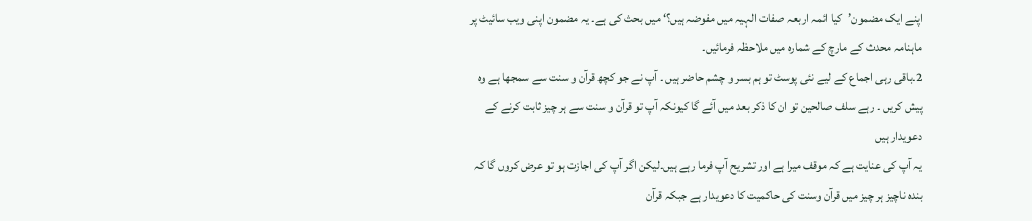اپنے ایک مضمون’کیا ائمہ اربعہ صفات الہیہ میں مفوضہ ہیں؟‘ میں بحث کی ہے۔ یہ مضمون اپنی ویب سائیٹ پر ماہنامہ محدث کے مارچ کے شمارہ میں ملاحظہ فرمائیں۔
2۔باقی رہی اجماع کے لیے نئی پوسٹ تو ہم بسر و چشم حاضر ہیں ۔ آپ نے جو کچھ قرآن و سنت سے سمجھا ہے وہ پیش کریں ۔ رہے سلف صالحین تو ان کا ذکر بعد میں آئے گا کیونکہ آپ تو قرآن و سنت سے ہر چیز ثابت کرنے کے دعویدار ہیں
یہ آپ کی عنایت ہے کہ موقف میرا ہے اور تشریح آپ فرما رہے ہیں۔لیکن اگر آپ کی اجازت ہو تو عرض کروں گا کہ بندہ ناچیز ہر چیز میں قرآن وسنت کی حاکمیت کا دعویدار ہے جبکہ قرآن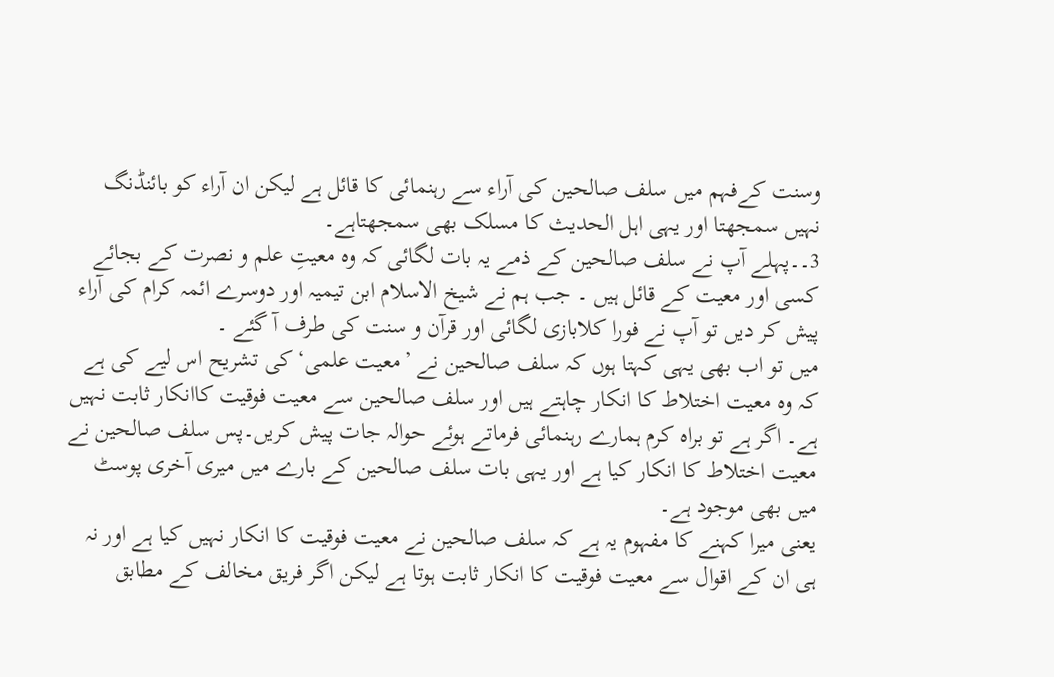وسنت کےفہم میں سلف صالحین کی آراء سے رہنمائی کا قائل ہے لیکن ان آراء کو بائنڈنگ نہیں سمجھتا اور یہی اہل الحدیث کا مسلک بھی سمجھتاہے۔
3۔۔پہلے آپ نے سلف صالحین کے ذمے یہ بات لگائی کہ وہ معیتِ علم و نصرت کے بجائے کسی اور معیت کے قائل ہیں ۔ جب ہم نے شیخ الاسلام ابن تیمیہ اور دوسرے ائمہ کرام کی آراء پیش کر دیں تو آپ نے فورا کلابازی لگائی اور قرآن و سنت کی طرف آ گئے ۔
میں تو اب بھی یہی کہتا ہوں کہ سلف صالحین نے ’معیت علمی‘کی تشریح اس لیے کی ہے کہ وہ معیت اختلاط کا انکار چاہتے ہیں اور سلف صالحین سے معیت فوقیت کاانکار ثابت نہیں ہے۔ اگر ہے تو براہ کرم ہمارے رہنمائی فرماتے ہوئے حوالہ جات پیش کریں۔پس سلف صالحین نے معیت اختلاط کا انکار کیا ہے اور یہی بات سلف صالحین کے بارے میں میری آخری پوسٹ میں بھی موجود ہے۔
یعنی میرا کہنے کا مفہوم یہ ہے کہ سلف صالحین نے معیت فوقیت کا انکار نہیں کیا ہے اور نہ ہی ان کے اقوال سے معیت فوقیت کا انکار ثابت ہوتا ہے لیکن اگر فریق مخالف کے مطابق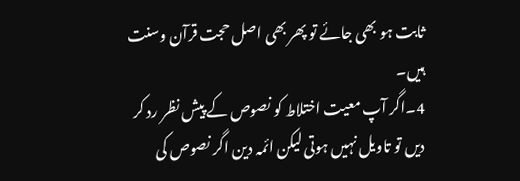ثابت ہو بھی جائے تو پھر بھی اصل حجت قرآن وسنت ہیں۔
4۔اگر آپ معیت اختلاط کو نصوص کے پیش نظر رد کر دیں تو تاویل نہیں ہوتی لیکن ائمہ دین اگر نصوص کی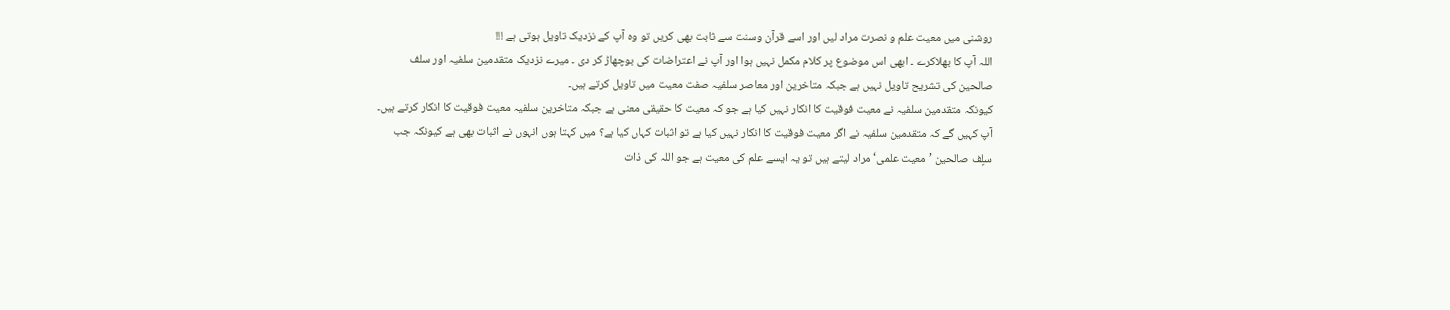روشنی میں معیت علم و نصرت مراد لیں اور اسے قرآن وسنت سے ثابت بھی کریں تو وہ آپ کے نزدیک تاویل ہوتی ہے !!!
اللہ آپ کا بھلاکرے ۔ ابھی اس موضوع پر کلام مکمل نہیں ہوا اور آپ نے اعتراضات کی بوچھاڑ کر دی ۔ میرے نزدیک متقدمین سلفیہ اور سلف صالحین کی تشریح تاویل نہیں ہے جبکہ متاخرین اور معاصر سلفیہ صفت معیت میں تاویل کرتے ہیں۔
کیونکہ متقدمین سلفیہ نے معیت فوقیت کا انکار نہیں کیا ہے جو کہ معیت کا حقیقی معنی ہے جبکہ متاخرین سلفیہ معیت فوقیت کا انکار کرتے ہیں۔
آپ کہیں گے کہ متقدمین سلفیہ نے اگر معیت فوقیت کا انکار نہیں کیا ہے تو اثبات کہاں کیا ہے؟ میں کہتا ہوں انہوں نے اثبات بھی ہے کیونکہ جب سلٍف صالحین ’معیت علمی‘ مراد لیتے ہیں تو یہ ایسے علم کی معیت ہے جو اللہ کی ذات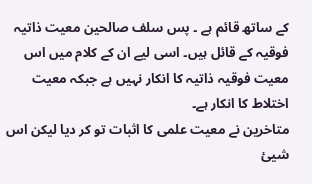کے ساتھ قائم ہے ۔ پس سلف صالحین معیت ذاتیہ فوقیہ کے قائل ہیں۔ اسی لیے ان کے کلام میں اس معیت فوقیہ ذاتیہ کا انکار نہیں ہے جبکہ معیت اختلاط کا انکار ہے۔
متاخرین نے معیت علمی کا اثبات تو کر دیا لیکن اس شیئ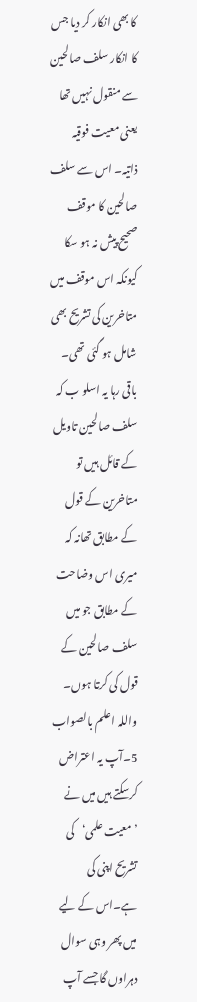کا بھی انکار کر دیا جس کا انکار سلف صالحین سے منقول نہیں تھا یعنی معیت فوقیہ ذاتیہ۔ اس سے سلف صالحین کا موقف صحیح پیش نہ ہو سکا کیونکہ اس موقف میں متاخرین کی تشریح بھی شامل ہو گئی تھی۔
باقی رہا یہ اسلو ب کہ سلف صالحین تاویل کے قائل ہیں تو متاخرین کے قول کے مطابق تھانہ کہ میری اس وضاحت کے مطابق جو میں سلف صالحین کے قول کی کرتا ہوں۔ واللہ اعلم بالصواب
5۔آپ یہ اعتراض کرسکتے ہیں میں نے ’معیت علمی‘کی تشریح اپنی کی ہے۔اس کے لیے میں پھر وہی سوال دہراوں گا جسے آپ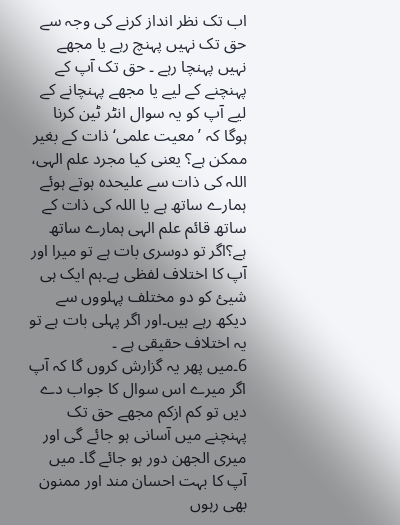اب تک نظر انداز کرنے کی وجہ سے حق تک نہیں پہنچ رہے یا مجھے نہیں پہنچا رہے ۔ حق تک آپ کے پہنچنے کے لیے یا مجھے پہنچانے کے لیے آپ کو یہ سوال انٹر ٹین کرنا ہوگا کہ ’معیت علمی‘ ذات کے بغیر ممکن ہے؟ یعنی کیا مجرد علم الہی، اللہ کی ذات سے علیحدہ ہوتے ہوئے ہمارے ساتھ ہے یا اللہ کی ذات کے ساتھ قائم علم الہی ہمارے ساتھ ہے؟اگر تو دوسری بات ہے تو میرا اور آپ کا اختلاف لفظی ہے۔ہم ایک ہی شیئ کو دو مختلف پہلووں سے دیکھ رہے ہیں۔اور اگر پہلی بات ہے تو یہ اختلاف حقیقی ہے ۔
6۔میں پھر یہ گزارش کروں گا کہ آپ اگر میرے اس سوال کا جواب دے دیں تو کم ازکم مجھے حق تک پہنچنے میں آسانی ہو جائے گی اور میری الجھن دور ہو جائے گا۔ میں آپ کا بہت احسان مند اور ممنون بھی رہوں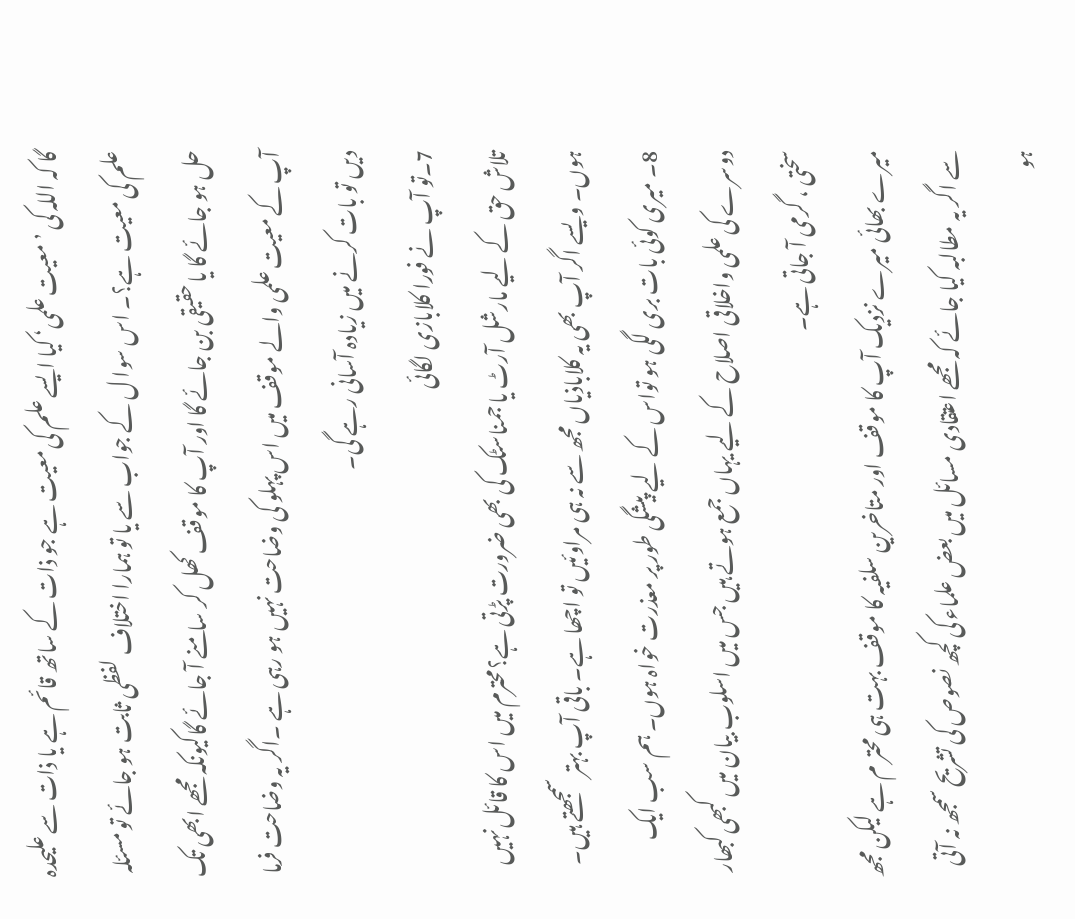گا کہ اللہ کی ’معیت علمی‘ کیا ایسے علم کی معیت ہے جو ذات کے ساتھ قائم ہے یا ذات سے علیحدہ علم کی معیت ہے؟۔ اس سوا ل کے جواب سے یا تو ہمارا اختلاف لفظی ثابت ہو جائے تو مسئلہ حل ہو جائے گا یا حقیقی بن جائے گا اور آپ کا موقف کھل کر سامنے آ جائے گاکیونکہ مجھے ابھی تک آپ کے معیت علمی والے موقف میں اس پہلو کی وضاحت نہیں ہو رہی ہے ۔اگر یہ وضاحت فرما دیں تو بات کرنے میں زیادہ آسانی رہے گی۔
7۔تو آپ نے فورا کلابازی لگائی
تلاش حق کے لیے مارشل آرٹ یا جمناسٹک کی بھی ضرورت پڑتی ہے؟محترم میں اس کا قائل نہیں ہوں۔ ویسے اگر آپ بھی یہ کلاباذیاں مجھ سے نہ ہی مراوئیں تو اچھا ہے۔ باقی آپ بہتر سمجھتے ہیں۔
8۔ میری کوئی بات بری لگی ہو تواس کے لیے پیشگی طور پر معذرت خواہ ہوں۔ ہم سب ایک دوسرے کی علمی واخلاقی اصلاح کے لیے یہاں جمع ہوتے ہیں جس میں اسلوب بیان میں کبھی کبھار سختی ، گرمی آ جاتی ہے۔
میرے بھائی میرے نزدیک آپ کا موقف اور متاخرین سلفیہ کا موقف بہت ہی محتر م ہے لیکن مجھ سے اگر یہ مطالبہ کیا جائے کہ مجھے اعتقادی مسائل میں بعض علماء کی کچھ نصوص کی تشریح سمجھ نہ آتی ہو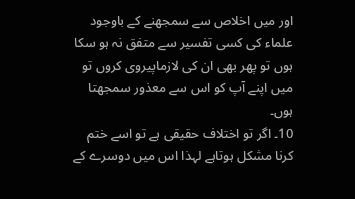اور میں اخلاص سے سمجھنے کے باوجود علماء کی کسی تفسیر سے متفق نہ ہو سکا ہوں تو پھر بھی ان کی لازماپیروی کروں تو میں اپنے آپ کو اس سے معذور سمجھتا ہوں۔
10۔ اگر تو اختلاف حقیقی ہے تو اسے ختم کرنا مشکل ہوتاہے لہذا اس میں دوسرے کے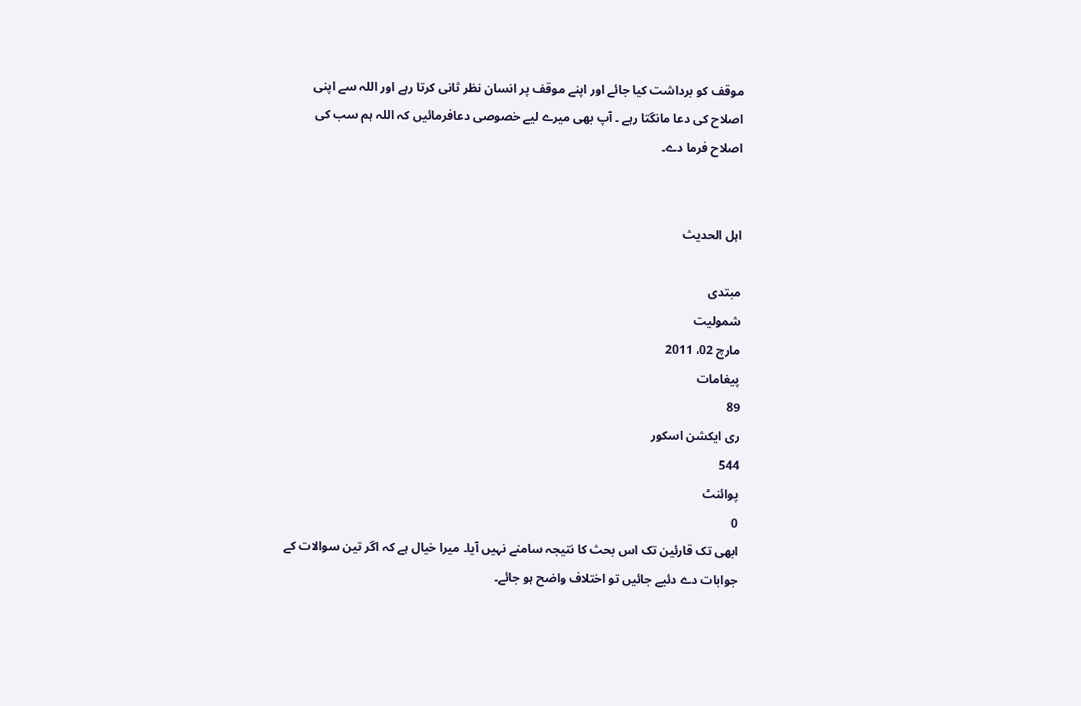موقف کو برداشت کیا جائے اور اپنے موقف پر انسان نظر ثانی کرتا رہے اور اللہ سے اپنی اصلاح کی دعا مانگتا رہے ۔ آپ بھی میرے لیے خصوصی دعافرمائیں کہ اللہ ہم سب کی اصلاح فرما دے۔


اہل الحدیث

مبتدی
شمولیت
مارچ 02، 2011
پیغامات
89
ری ایکشن اسکور
544
پوائنٹ
0
ابھی تک قارئین تک اس بحث کا نتیجہ سامنے نہیں آیا۔ میرا خیال ہے کہ اگر تین سوالات کے جوابات دے دئیے جائیں تو اختلاف واضح ہو جائے۔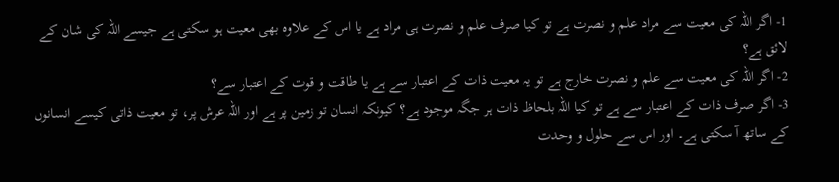1- اگر اللہ کی معیت سے مراد علم و نصرت ہے تو کیا صرف علم و نصرت ہی مراد ہے یا اس کے علاوہ بھی معیت ہو سکتی ہے جیسے اللہ کی شان کے لائق ہے؟
2- اگر اللہ کی معیت سے علم و نصرت خارج ہے تو یہ معیت ذات کے اعتبار سے ہے یا طاقت و قوت کے اعتبار سے؟
3- اگر صرف ذات کے اعتبار سے ہے تو کیا اللہ بلحاظ ذات ہر جگہ موجود ہے؟ کیونکہ انسان تو زمین پر ہے اور اللہ عرش پر، تو معیت ذاتی کیسے انسانوں کے ساتھ آ سکتی ہے۔ اور اس سے حلول و وحدت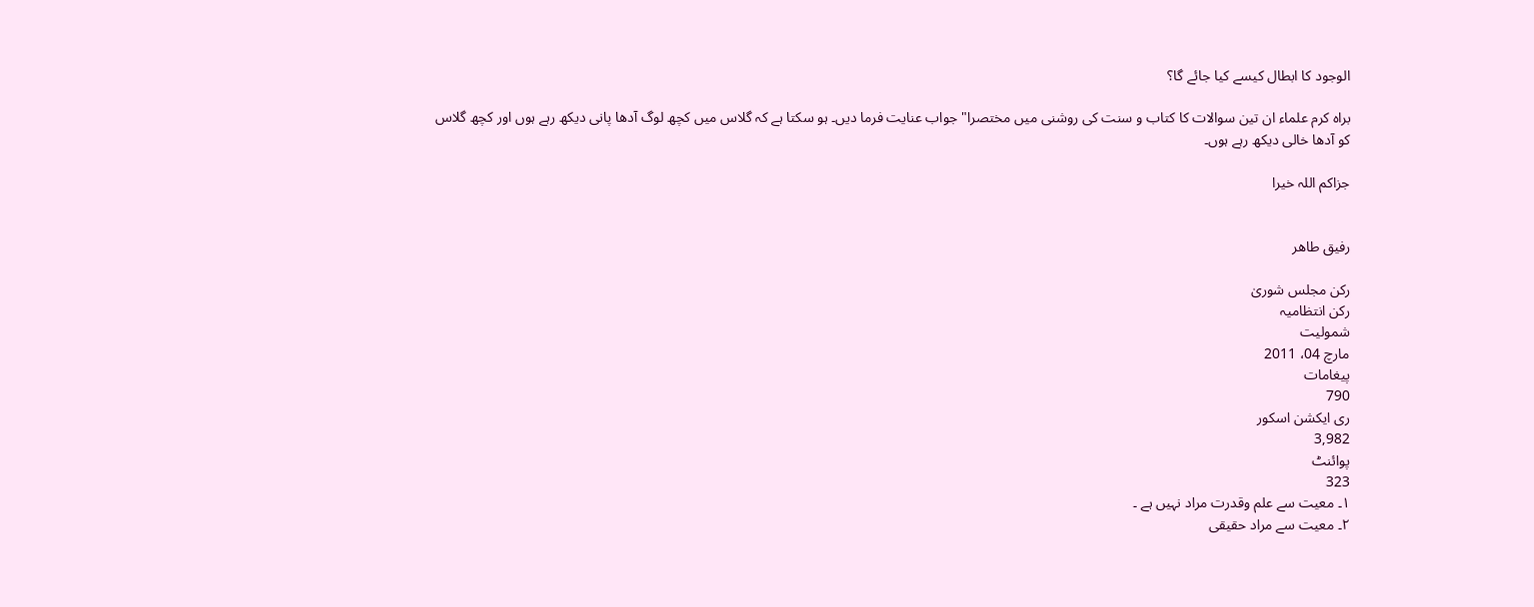الوجود کا ابطال کیسے کیا جائے گا؟

براہ کرم علماء ان تین سوالات کا کتاب و سنت کی روشنی میں مختصرا" جواب عنایت فرما دیں۔ ہو سکتا ہے کہ گلاس میں کچھ لوگ آدھا پانی دیکھ رہے ہوں اور کچھ گلاس کو آدھا خالی دیکھ رہے ہوں۔

جزاکم اللہ خیرا


رفیق طاھر

رکن مجلس شوریٰ
رکن انتظامیہ
شمولیت
مارچ 04، 2011
پیغامات
790
ری ایکشن اسکور
3,982
پوائنٹ
323
۱۔ معیت سے علم وقدرت مراد نہیں ہے ۔
۲۔ معیت سے مراد حقیقی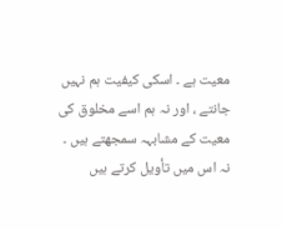معیت ہے ۔ اسکی کیفیت ہم نہیں جانتے ، اور نہ ہم اسے مخلوق کی معیت کے مشابہہ سمجھتے ہیں ۔ نہ اس میں تأویل کرتے ہیں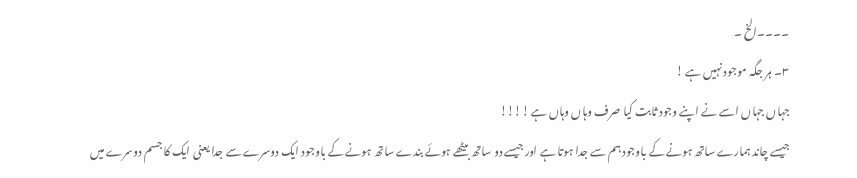۔۔۔۔الخ ۔
۳۔ ہر جگہ موجود نہیں ہے !
جہاں جہاں اسے نے اپنے وجود ثابت کیا صرف وہاں وہاں ہے !!!!
جیسے چاند ہمارے ساتھ ہونے کے باوجود ہم سے جدا ہوتا ہے اور جیسے دو ساتھ بیٹھے ہوئے بندے ساتھ ہونے کے باوجود ایک دوسرے سے جدا یعنی ایک کا جسم دوسرے میں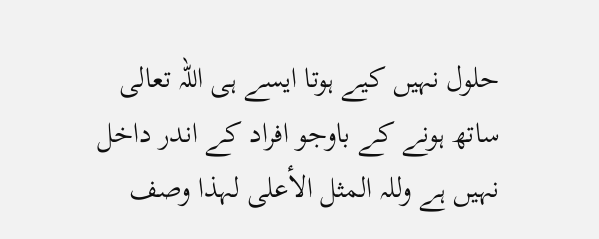حلول نہیں کیے ہوتا ایسے ہی اللہ تعالى ساتھ ہونے کے باوجو افراد کے اندر داخل نہیں ہے وللہ المثل الأعلى لہذا وصف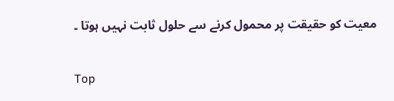معیت کو حقیقت پر محمول کرنے سے حلول ثابت نہیں ہوتا ۔

Top